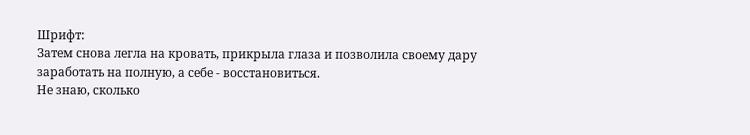Шрифт:
Затем снова легла на кровать, прикрыла глаза и позволила своему дару заработать на полную, а себе - восстановиться.
Не знаю, сколько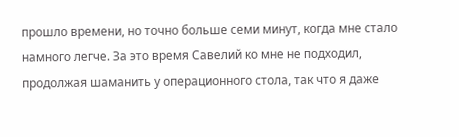прошло времени, но точно больше семи минут, когда мне стало намного легче. За это время Савелий ко мне не подходил, продолжая шаманить у операционного стола, так что я даже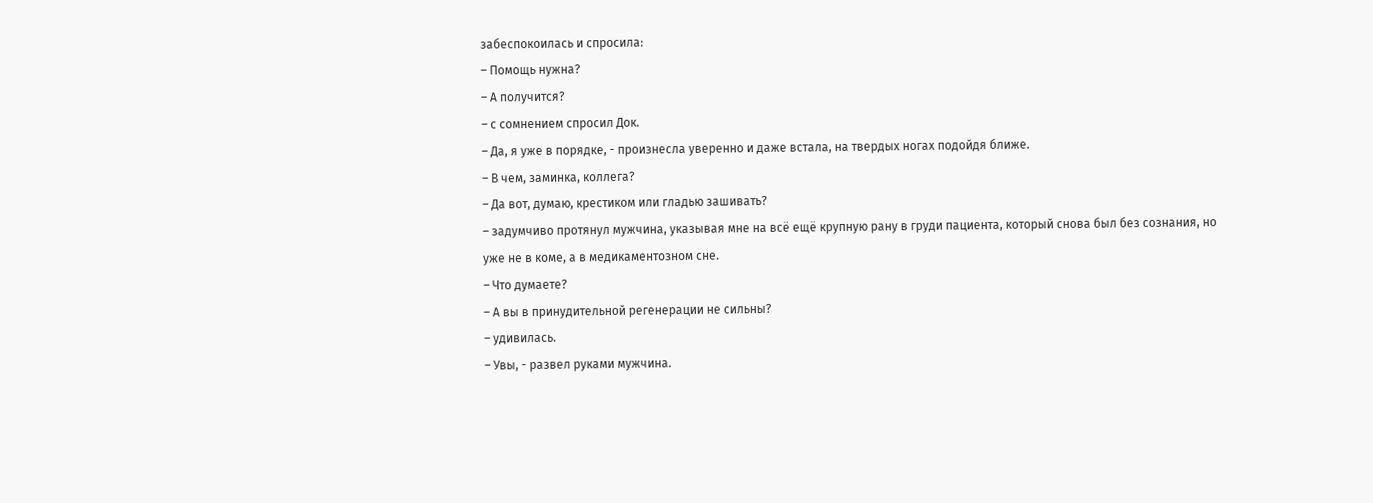забеспокоилась и спросила:
– Помощь нужна?
– А получится?
– с сомнением спросил Док.
– Да, я уже в порядке, - произнесла уверенно и даже встала, на твердых ногах подойдя ближе.
– В чем, заминка, коллега?
– Да вот, думаю, крестиком или гладью зашивать?
– задумчиво протянул мужчина, указывая мне на всё ещё крупную рану в груди пациента, который снова был без сознания, но уже не в коме, а в медикаментозном сне.
– Что думаете?
– А вы в принудительной регенерации не сильны?
– удивилась.
– Увы, - развел руками мужчина.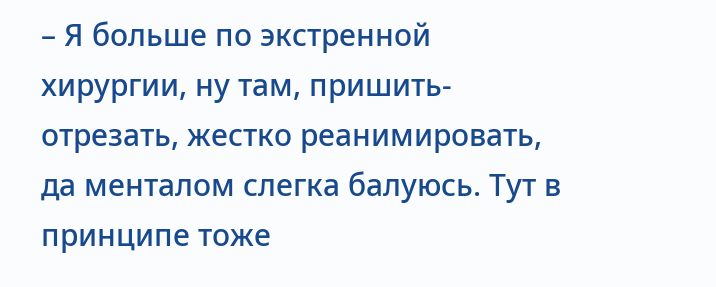– Я больше по экстренной хирургии, ну там, пришить-отрезать, жестко реанимировать, да менталом слегка балуюсь. Тут в принципе тоже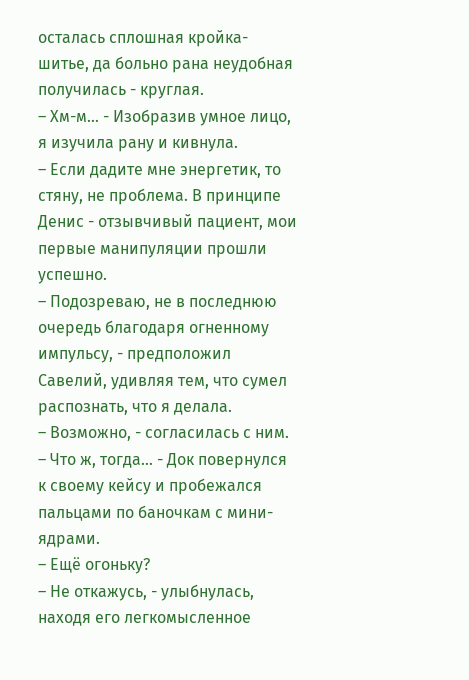осталась сплошная кройка-шитье, да больно рана неудобная получилась - круглая.
– Хм-м… - Изобразив умное лицо, я изучила рану и кивнула.
– Если дадите мне энергетик, то стяну, не проблема. В принципе Денис - отзывчивый пациент, мои первые манипуляции прошли успешно.
– Подозреваю, не в последнюю очередь благодаря огненному импульсу, - предположил Савелий, удивляя тем, что сумел распознать, что я делала.
– Возможно, - согласилась с ним.
– Что ж, тогда… - Док повернулся к своему кейсу и пробежался пальцами по баночкам с мини-ядрами.
– Ещё огоньку?
– Не откажусь, - улыбнулась, находя его легкомысленное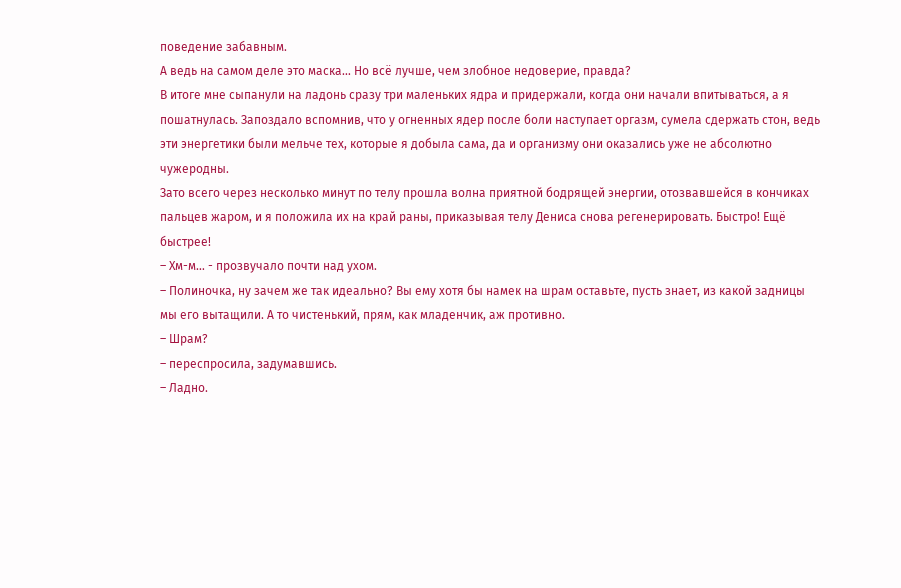поведение забавным.
А ведь на самом деле это маска… Но всё лучше, чем злобное недоверие, правда?
В итоге мне сыпанули на ладонь сразу три маленьких ядра и придержали, когда они начали впитываться, а я пошатнулась. Запоздало вспомнив, что у огненных ядер после боли наступает оргазм, сумела сдержать стон, ведь эти энергетики были мельче тех, которые я добыла сама, да и организму они оказались уже не абсолютно чужеродны.
Зато всего через несколько минут по телу прошла волна приятной бодрящей энергии, отозвавшейся в кончиках пальцев жаром, и я положила их на край раны, приказывая телу Дениса снова регенерировать. Быстро! Ещё быстрее!
– Хм-м… - прозвучало почти над ухом.
– Полиночка, ну зачем же так идеально? Вы ему хотя бы намек на шрам оставьте, пусть знает, из какой задницы мы его вытащили. А то чистенький, прям, как младенчик, аж противно.
– Шрам?
– переспросила, задумавшись.
– Ладно.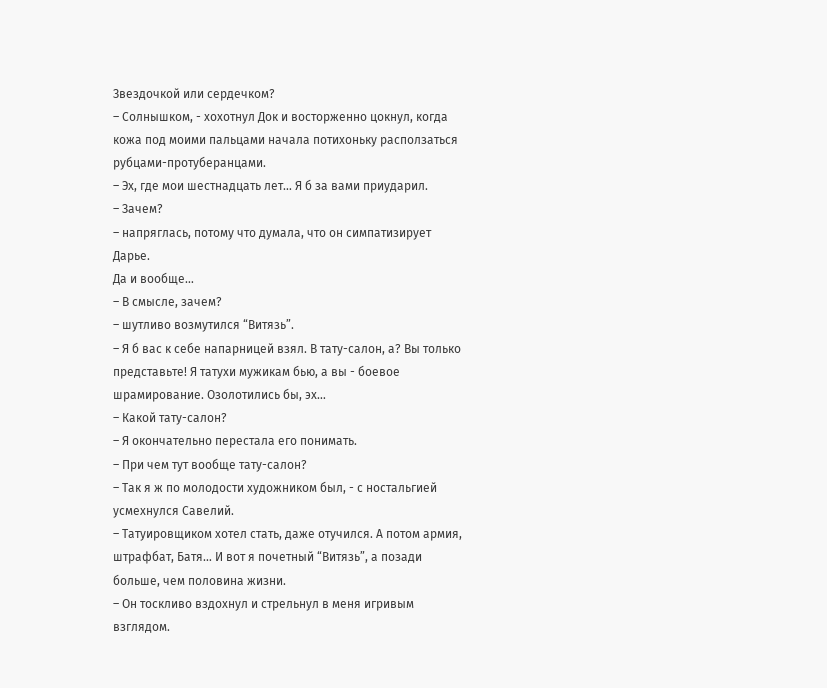Звездочкой или сердечком?
– Солнышком, - хохотнул Док и восторженно цокнул, когда кожа под моими пальцами начала потихоньку расползаться рубцами-протуберанцами.
– Эх, где мои шестнадцать лет… Я б за вами приударил.
– Зачем?
– напряглась, потому что думала, что он симпатизирует Дарье.
Да и вообще…
– В смысле, зачем?
– шутливо возмутился “Витязь”.
– Я б вас к себе напарницей взял. В тату-салон, а? Вы только представьте! Я татухи мужикам бью, а вы - боевое шрамирование. Озолотились бы, эх…
– Какой тату-салон?
– Я окончательно перестала его понимать.
– При чем тут вообще тату-салон?
– Так я ж по молодости художником был, - с ностальгией усмехнулся Савелий.
– Татуировщиком хотел стать, даже отучился. А потом армия, штрафбат, Батя… И вот я почетный “Витязь”, а позади больше, чем половина жизни.
– Он тоскливо вздохнул и стрельнул в меня игривым взглядом.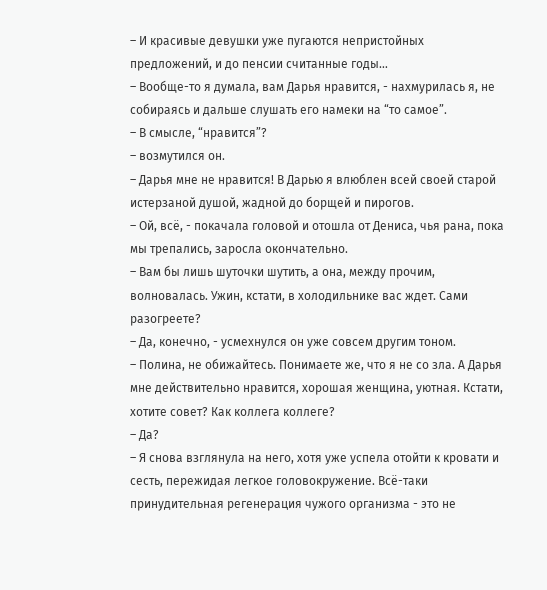– И красивые девушки уже пугаются непристойных предложений, и до пенсии считанные годы…
– Вообще-то я думала, вам Дарья нравится, - нахмурилась я, не собираясь и дальше слушать его намеки на “то самое”.
– В смысле, “нравится”?
– возмутился он.
– Дарья мне не нравится! В Дарью я влюблен всей своей старой истерзаной душой, жадной до борщей и пирогов.
– Ой, всё, - покачала головой и отошла от Дениса, чья рана, пока мы трепались, заросла окончательно.
– Вам бы лишь шуточки шутить, а она, между прочим, волновалась. Ужин, кстати, в холодильнике вас ждет. Сами разогреете?
– Да, конечно, - усмехнулся он уже совсем другим тоном.
– Полина, не обижайтесь. Понимаете же, что я не со зла. А Дарья мне действительно нравится, хорошая женщина, уютная. Кстати, хотите совет? Как коллега коллеге?
– Да?
– Я снова взглянула на него, хотя уже успела отойти к кровати и сесть, пережидая легкое головокружение. Всё-таки принудительная регенерация чужого организма - это не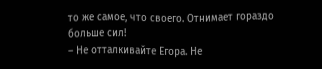то же самое, что своего. Отнимает гораздо больше сил!
– Не отталкивайте Егора. Не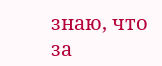знаю, что за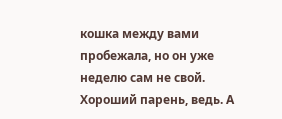кошка между вами пробежала, но он уже неделю сам не свой. Хороший парень, ведь. А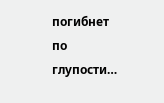погибнет по глупости…